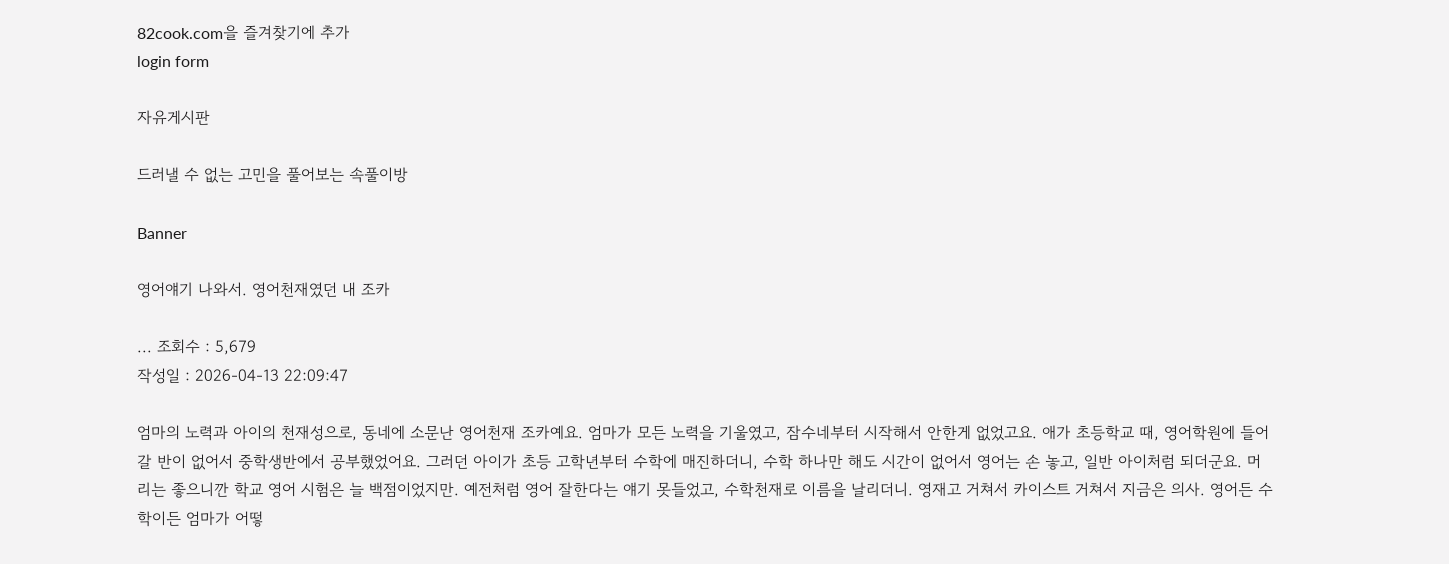82cook.com을 즐겨찾기에 추가
login form

자유게시판

드러낼 수 없는 고민을 풀어보는 속풀이방

Banner

영어얘기 나와서. 영어천재였던 내 조카

... 조회수 : 5,679
작성일 : 2026-04-13 22:09:47

엄마의 노력과 아이의 천재성으로, 동네에 소문난 영어천재 조카예요. 엄마가 모든 노력을 기울였고, 잠수네부터 시작해서 안한게 없었고요. 애가 초등학교 때, 영어학원에 들어갈 반이 없어서 중학생반에서 공부했었어요. 그러던 아이가 초등 고학년부터 수학에 매진하더니, 수학 하나만 해도 시간이 없어서 영어는 손 놓고, 일반 아이처럼 되더군요. 머리는 좋으니깐 학교 영어 시험은 늘 백점이었지만. 예전처럼 영어 잘한다는 얘기 못들었고, 수학천재로 이름을 날리더니. 영재고 거쳐서 카이스트 거쳐서 지금은 의사. 영어든 수학이든 엄마가 어떻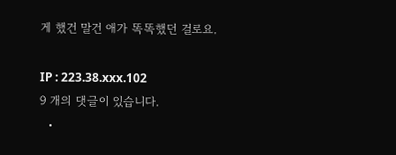게 했건 말건 애가 똑똑했던 걸로요.

IP : 223.38.xxx.102
9 개의 댓글이 있습니다.
  •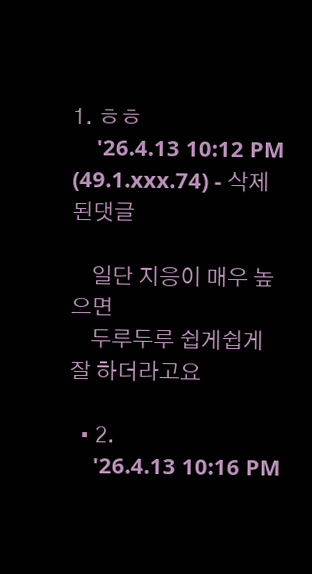1. ㅎㅎ
    '26.4.13 10:12 PM (49.1.xxx.74) - 삭제된댓글

    일단 지응이 매우 높으면
    두루두루 쉽게쉽게 잘 하더라고요

  • 2.
    '26.4.13 10:16 PM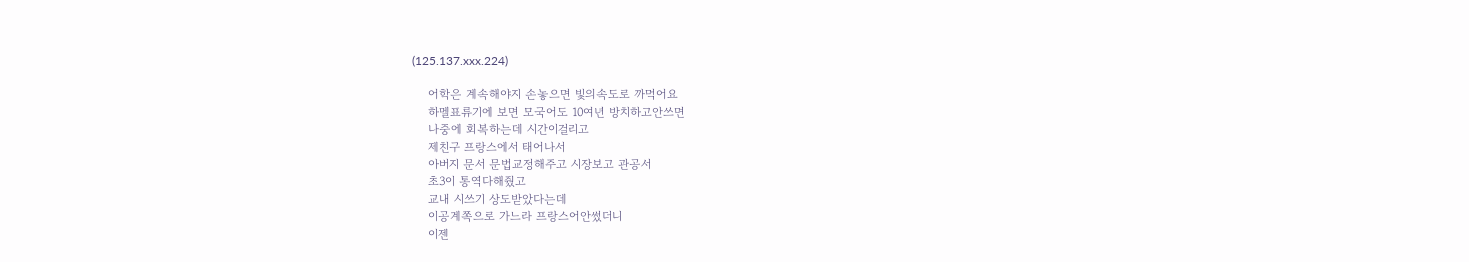(125.137.xxx.224)

    어학은 계속해야지 손놓으면 빛의속도로 까먹어요
    하멜표류기에 보면 모국어도 10여년 방치하고안쓰면
    나중에 회복하는데 시간이걸리고
    제친구 프랑스에서 태어나서
    아버지 문서 문법교정해주고 시장보고 관공서
    초3이 통역다해줬고
    교내 시쓰기 상도받았다는데
    이공계쪽으로 가느라 프랑스어안썼더니
    이젠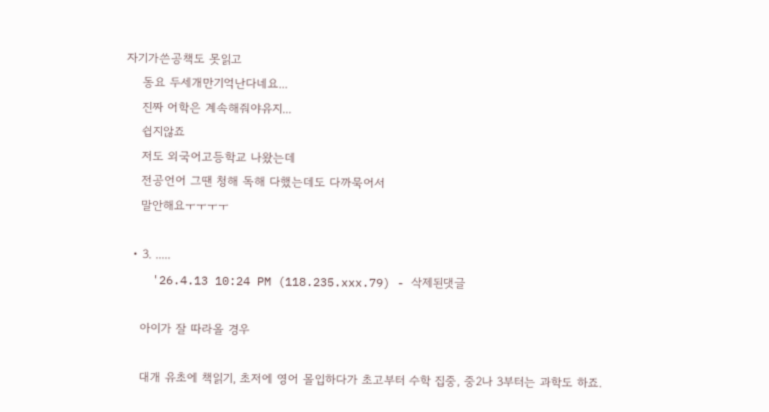자기가쓴공책도 못읽고
    동요 두세개만기억난다네요...
    진짜 어학은 계속해줘야유지...
    쉽지않죠
    저도 외국어고등학교 나왔는데
    전공언어 그땐 청해 독해 다했는데도 다까묵어서
    말안해요ㅜㅜㅜㅜ

  • 3. .....
    '26.4.13 10:24 PM (118.235.xxx.79) - 삭제된댓글

    아이가 잘 따라올 경우

    대개 유초에 책읽기, 초저에 영어 몰입하다가 초고부터 수학 집중, 중2나 3부터는 과학도 하죠.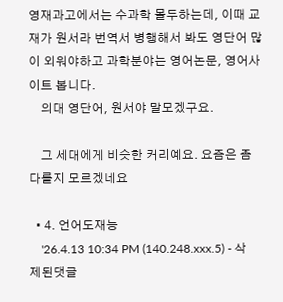영재과고에서는 수과학 몰두하는데, 이때 교재가 원서라 번역서 병행해서 봐도 영단어 많이 외워야하고 과학분야는 영어논문, 영어사이트 봅니다.
    의대 영단어, 원서야 말모겠구요.

    그 세대에게 비슷한 커리예요. 요즘은 좀 다를지 모르겠네요

  • 4. 언어도재능
    '26.4.13 10:34 PM (140.248.xxx.5) - 삭제된댓글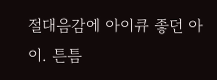절대음감에 아이큐 좋던 아이. 튼틈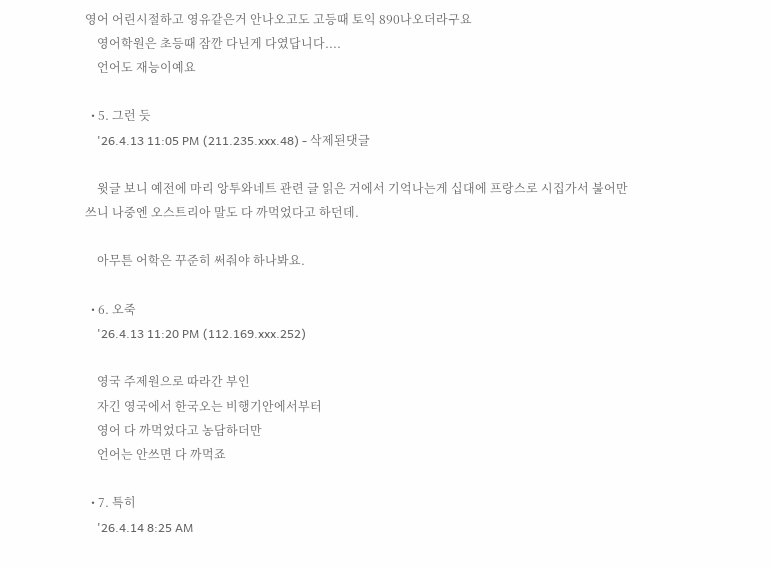영어 어린시절하고 영유같은거 안나오고도 고등때 토익 890나오더라구요
    영어학원은 초등때 잠깐 다닌게 다였답니다....
    언어도 재능이예요

  • 5. 그런 듯
    '26.4.13 11:05 PM (211.235.xxx.48) - 삭제된댓글

    윗글 보니 예전에 마리 앙투와네트 관련 글 읽은 거에서 기억나는게 십대에 프랑스로 시집가서 불어만 쓰니 나중엔 오스트리아 말도 다 까먹었다고 하던데.

    아무튼 어학은 꾸준히 써줘야 하나봐요.

  • 6. 오죽
    '26.4.13 11:20 PM (112.169.xxx.252)

    영국 주제원으로 따라간 부인
    자긴 영국에서 한국오는 비행기안에서부터
    영어 다 까먹었다고 농담하더만
    언어는 안쓰면 다 까먹죠

  • 7. 특히
    '26.4.14 8:25 AM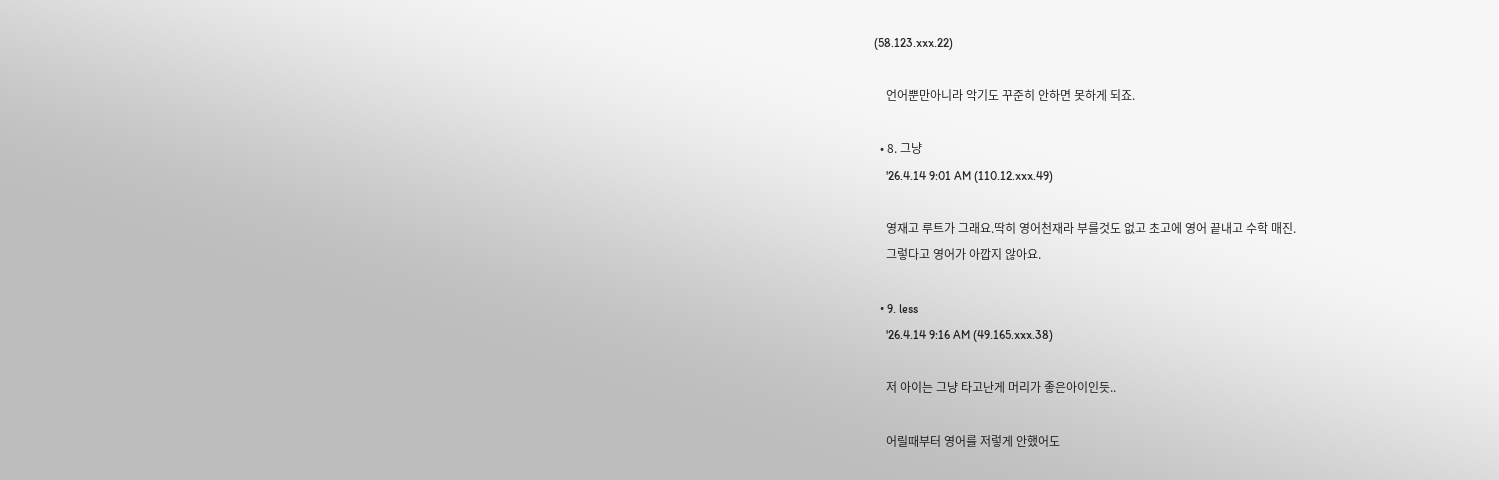(58.123.xxx.22)

    언어뿐만아니라 악기도 꾸준히 안하면 못하게 되죠.

  • 8. 그냥
    '26.4.14 9:01 AM (110.12.xxx.49)

    영재고 루트가 그래요.딱히 영어천재라 부를것도 없고 초고에 영어 끝내고 수학 매진.
    그렇다고 영어가 아깝지 않아요.

  • 9. less
    '26.4.14 9:16 AM (49.165.xxx.38)

    저 아이는 그냥 타고난게 머리가 좋은아이인듯..

    어릴때부터 영어를 저렇게 안했어도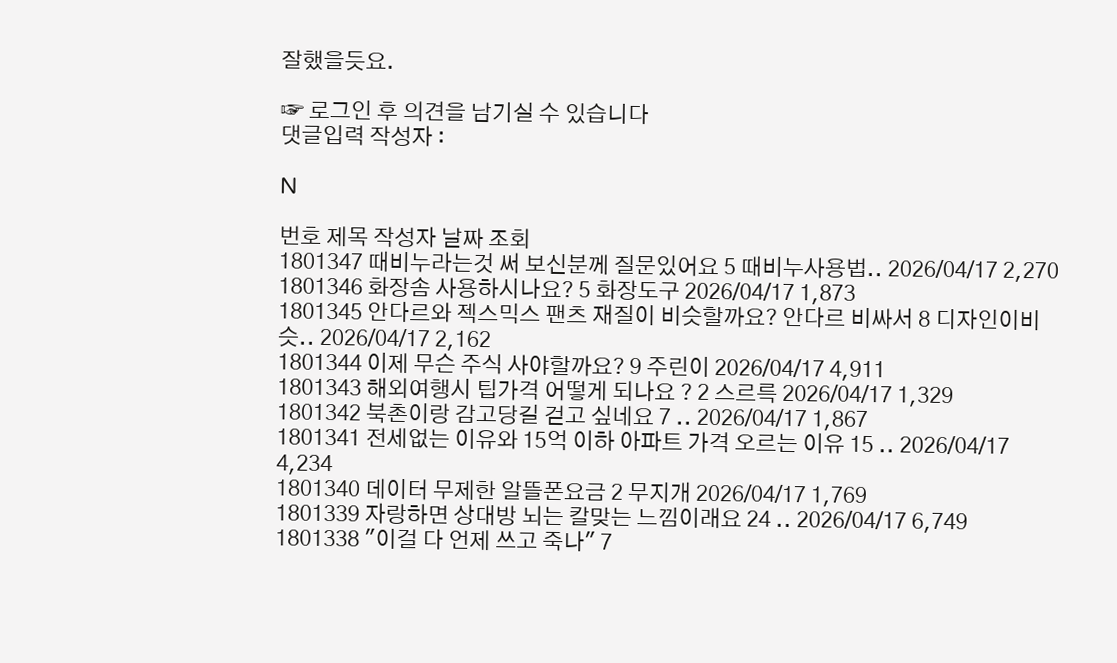잘했을듯요.

☞ 로그인 후 의견을 남기실 수 있습니다
댓글입력 작성자 :

N

번호 제목 작성자 날짜 조회
1801347 때비누라는것 써 보신분께 질문있어요 5 때비누사용법.. 2026/04/17 2,270
1801346 화장솜 사용하시나요? 5 화장도구 2026/04/17 1,873
1801345 안다르와 젝스믹스 팬츠 재질이 비슷할까요? 안다르 비싸서 8 디자인이비슷.. 2026/04/17 2,162
1801344 이제 무슨 주식 사야할까요? 9 주린이 2026/04/17 4,911
1801343 해외여행시 팁가격 어떻게 되나요 ? 2 스르륵 2026/04/17 1,329
1801342 북촌이랑 감고당길 걷고 싶네요 7 .. 2026/04/17 1,867
1801341 전세없는 이유와 15억 이하 아파트 가격 오르는 이유 15 .. 2026/04/17 4,234
1801340 데이터 무제한 알뜰폰요금 2 무지개 2026/04/17 1,769
1801339 자랑하면 상대방 뇌는 칼맞는 느낌이래요 24 .. 2026/04/17 6,749
1801338 "이걸 다 언제 쓰고 죽나" 7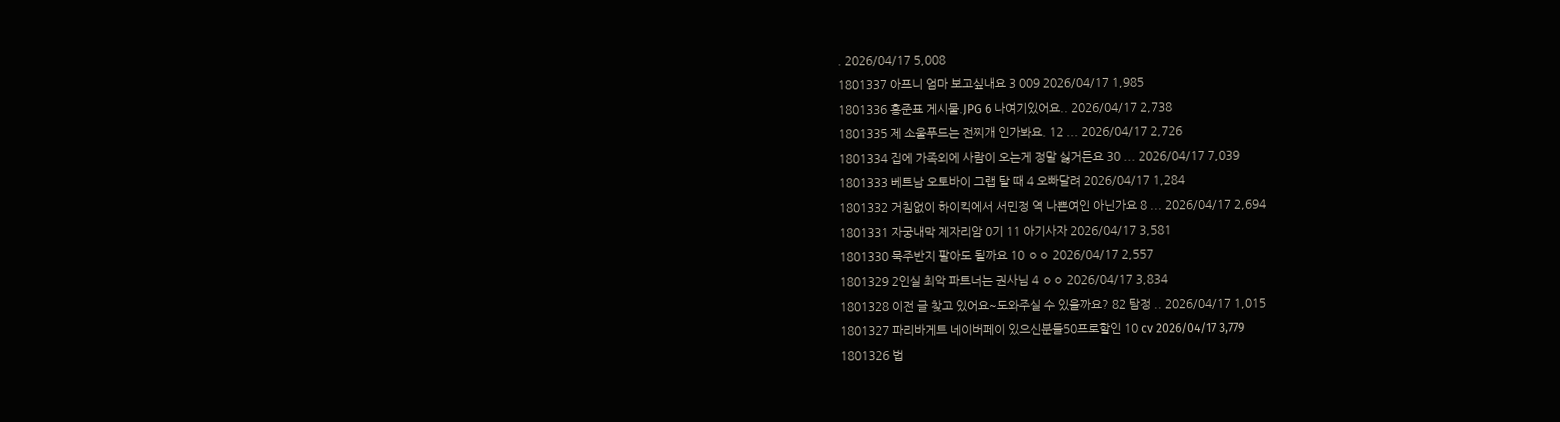. 2026/04/17 5,008
1801337 아프니 엄마 보고싶내요 3 009 2026/04/17 1,985
1801336 홍준표 게시물.JPG 6 나여기있어요.. 2026/04/17 2,738
1801335 제 소울푸드는 전찌개 인가봐요. 12 ... 2026/04/17 2,726
1801334 집에 가족외에 사람이 오는게 정말 싫거든요 30 ... 2026/04/17 7,039
1801333 베트남 오토바이 그랩 탈 때 4 오빠달려 2026/04/17 1,284
1801332 거침없이 하이킥에서 서민정 역 나쁜여인 아닌가요 8 ... 2026/04/17 2,694
1801331 자궁내막 제자리암 0기 11 아기사자 2026/04/17 3,581
1801330 묵주반지 팔아도 될까요 10 ㅇㅇ 2026/04/17 2,557
1801329 2인실 최악 파트너는 권사님 4 ㅇㅇ 2026/04/17 3,834
1801328 이전 글 찾고 있어요~도와주실 수 있을까요? 82 탐정 .. 2026/04/17 1,015
1801327 파리바게트 네이버페이 있으신분들50프로할인 10 cv 2026/04/17 3,779
1801326 법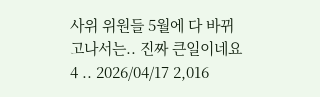사위 위원들 5월에 다 바뀌고나서는.. 진짜 큰일이네요 4 .. 2026/04/17 2,016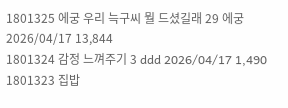1801325 에궁 우리 늑구씨 뭘 드셨길래 29 에궁 2026/04/17 13,844
1801324 감정 느껴주기 3 ddd 2026/04/17 1,490
1801323 집밥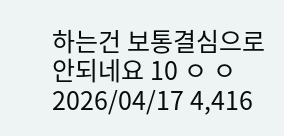하는건 보통결심으로 안되네요 10 ㅇ ㅇ 2026/04/17 4,416